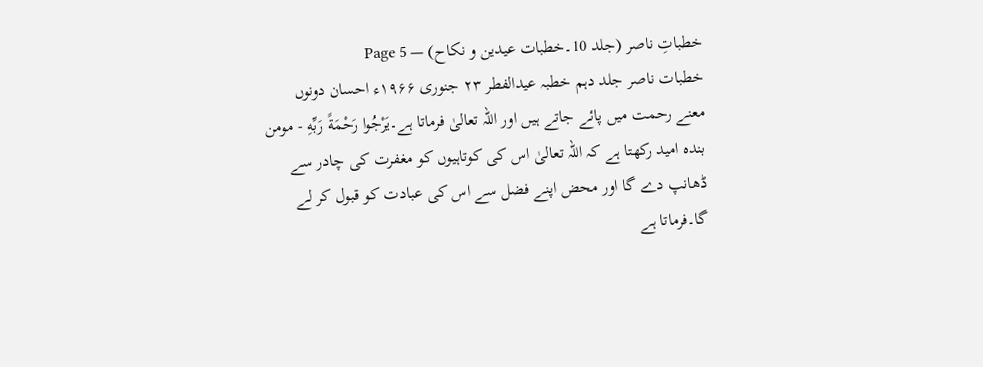خطباتِ ناصر (جلد 10۔خطبات عیدین و نکاح) — Page 5
خطبات ناصر جلد دہم خطبہ عیدالفطر ۲۳ جنوری ۱۹۶۶ء احسان دونوں معنے رحمت میں پائے جاتے ہیں اور اللہ تعالیٰ فرماتا ہے۔يَرْجُوا رَحْمَةً رَبِّهِ - مومن بندہ امید رکھتا ہے کہ اللہ تعالیٰ اس کی کوتاہیوں کو مغفرت کی چادر سے ڈھانپ دے گا اور محض اپنے فضل سے اس کی عبادت کو قبول کر لے گا۔فرماتا ہے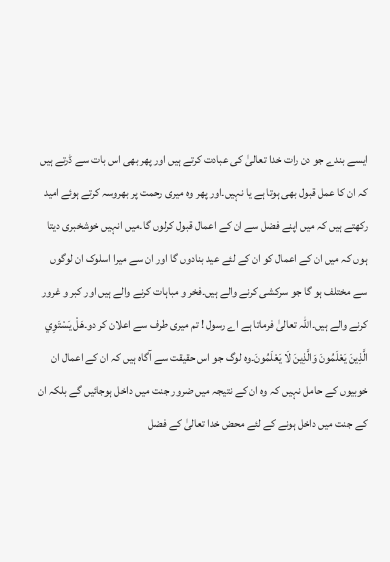ایسے بندے جو دن رات خدا تعالیٰ کی عبادت کرتے ہیں اور پھر بھی اس بات سے ڈرتے ہیں کہ ان کا عمل قبول بھی ہوتا ہے یا نہیں۔اور پھر وہ میری رحمت پر بھروسہ کرتے ہوئے امید رکھتے ہیں کہ میں اپنے فضل سے ان کے اعمال قبول کرلوں گا۔میں انہیں خوشخبری دیتا ہوں کہ میں ان کے اعمال کو ان کے لئے عید بنادوں گا اور ان سے میرا اسلوک ان لوگوں سے مختلف ہو گا جو سرکشی کرنے والے ہیں۔فخر و مباہات کرنے والے ہیں اور کبر و غرور کرنے والے ہیں۔اللہ تعالیٰ فرماتا ہے اے رسول ! تم میری طرف سے اعلان کر دو۔هَلْ يَسْتَوِي الَّذِينَ يَعْلَمُونَ وَالَّذِينَ لَا يَعْلَمُونَ۔وہ لوگ جو اس حقیقت سے آگاہ ہیں کہ ان کے اعمال ان خوبیوں کے حامل نہیں کہ وہ ان کے نتیجہ میں ضرور جنت میں داخل ہوجائیں گے بلکہ ان کے جنت میں داخل ہونے کے لئے محض خدا تعالیٰ کے فضل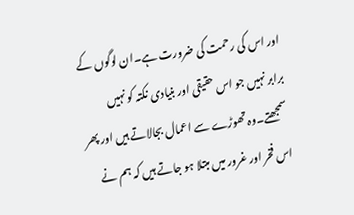اور اس کی رحمت کی ضرورت ہے۔ان لوگوں کے برابر نہیں جو اس حقیقی اور بنیادی نکتہ کو نہیں سمجھتے۔وہ تھوڑے سے اعمال بجالاتے ہیں اور پھر اس فخر اور غرور میں مبتلا ہو جاتے ہیں کہ ہم نے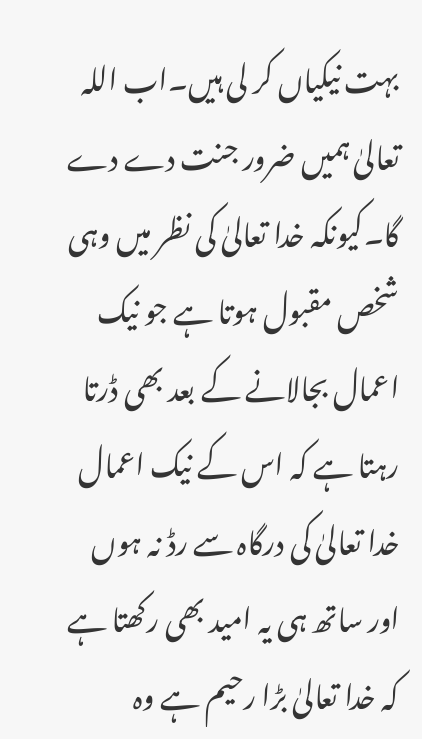بہت نیکیاں کر لی ہیں۔اب اللہ تعالیٰ ہمیں ضرور جنت دے دے گا۔کیونکہ خدا تعالیٰ کی نظر میں وہی شخص مقبول ہوتا ہے جو نیک اعمال بجالانے کے بعد بھی ڈرتا رہتا ہے کہ اس کے نیک اعمال خدا تعالیٰ کی درگاہ سے رڈ نہ ہوں اور ساتھ ہی یہ امید بھی رکھتا ہے کہ خدا تعالیٰ بڑا رحیم ہے وہ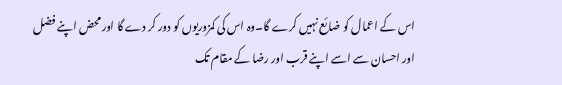اس کے اعمال کو ضائع نہیں کرے گا۔وہ اس کی کمزوریوں کو دور کر دے گا اور محض اپنے فضل اور احسان سے اسے اپنے قرب اور رضا کے مقام تک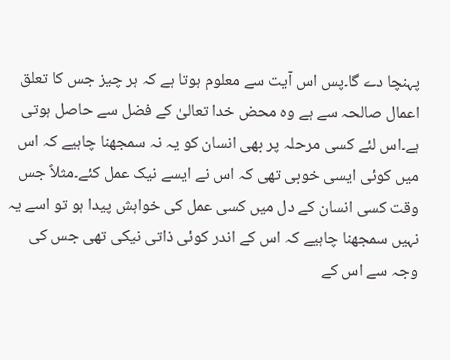پہنچا دے گا۔پس اس آیت سے معلوم ہوتا ہے کہ ہر چیز جس کا تعلق اعمال صالحہ سے ہے وہ محض خدا تعالیٰ کے فضل سے حاصل ہوتی ہے۔اس لئے کسی مرحلہ پر بھی انسان کو یہ نہ سمجھنا چاہیے کہ اس میں کوئی ایسی خوبی تھی کہ اس نے ایسے نیک عمل کئے۔مثلاً جس وقت کسی انسان کے دل میں کسی عمل کی خواہش پیدا ہو تو اسے یہ نہیں سمجھنا چاہیے کہ اس کے اندر کوئی ذاتی نیکی تھی جس کی وجہ سے اس کے